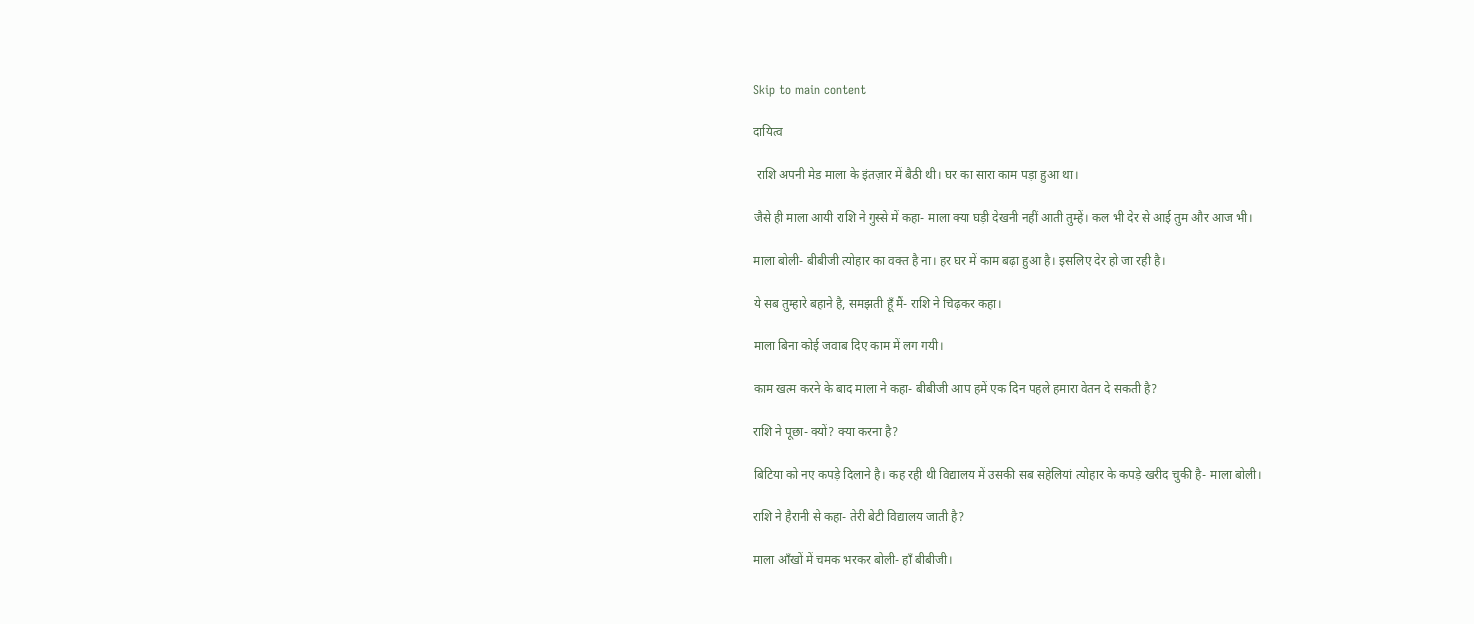Skip to main content

दायित्व

 राशि अपनी मेड माला के इंतज़ार में बैठी थी। घर का सारा काम पड़ा हुआ था।

जैसे ही माला आयी राशि ने गुस्से में कहा- माला क्या घड़ी देखनी नहीं आती तुम्हें। कल भी देर से आई तुम और आज भी।

माला बोली- बीबीजी त्योहार का वक्त है ना। हर घर में काम बढ़ा हुआ है। इसलिए देर हो जा रही है।

ये सब तुम्हारे बहाने है, समझती हूँ मैं- राशि ने चिढ़कर कहा।

माला बिना कोई जवाब दिए काम में लग गयी।

काम खत्म करने के बाद माला ने कहा- बीबीजी आप हमें एक दिन पहले हमारा वेतन दे सकती है?

राशि ने पूछा- क्यों? क्या करना है?

बिटिया को नए कपड़े दिलाने है। कह रही थी विद्यालय में उसकी सब सहेलियां त्योहार के कपड़े खरीद चुकी है- माला बोली।

राशि ने हैरानी से कहा- तेरी बेटी विद्यालय जाती है?

माला आँखों में चमक भरकर बोली- हाँ बीबीजी।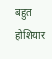बहुत होशियार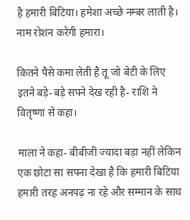है हमारी बिटिया। हमेशा अच्छे नम्बर लाती है। नाम रोशन करेगी हमारा।

कितने पैसे कमा लेती है तू जो बेटी के लिए इतने बड़े-बड़े सपने देख रही है- राशि ने वितृष्णा से कहा।

माला ने कहा- बीबीजी ज्यादा बड़ा नहीं लेकिन एक छोटा सा सपना देखा है कि हमारी बिटिया हमारी तरह अनपढ़ ना रहे और सम्मान के साथ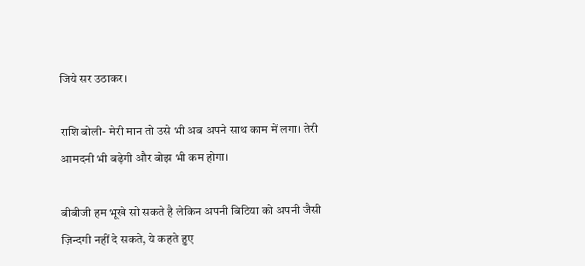जिये सर उठाकर।

राशि बोली- मेरी मान तो उसे भी अब अपने साथ काम में लगा। तेरी आमदनी भी बढ़ेगी और बोझ भी कम होगा।

बीबीजी हम भूखे सो सकते है लेकिन अपनी बिटिया को अपनी जैसी ज़िन्दगी नहीं दे सकते, ये कहते हुए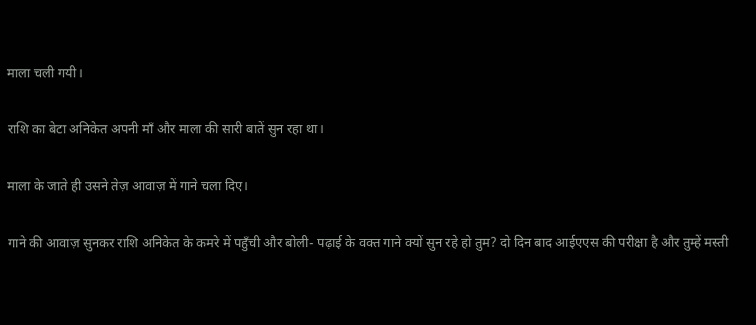माला चली गयी।

राशि का बेटा अनिकेत अपनी माँ और माला की सारी बातें सुन रहा था।

माला के जाते ही उसने तेज़ आवाज़ में गाने चला दिए।

गाने की आवाज़ सुनकर राशि अनिकेत के कमरे में पहुँची और बोली- पढ़ाई के वक्त गाने क्यों सुन रहे हो तुम? दो दिन बाद आईएएस की परीक्षा है और तुम्हें मस्ती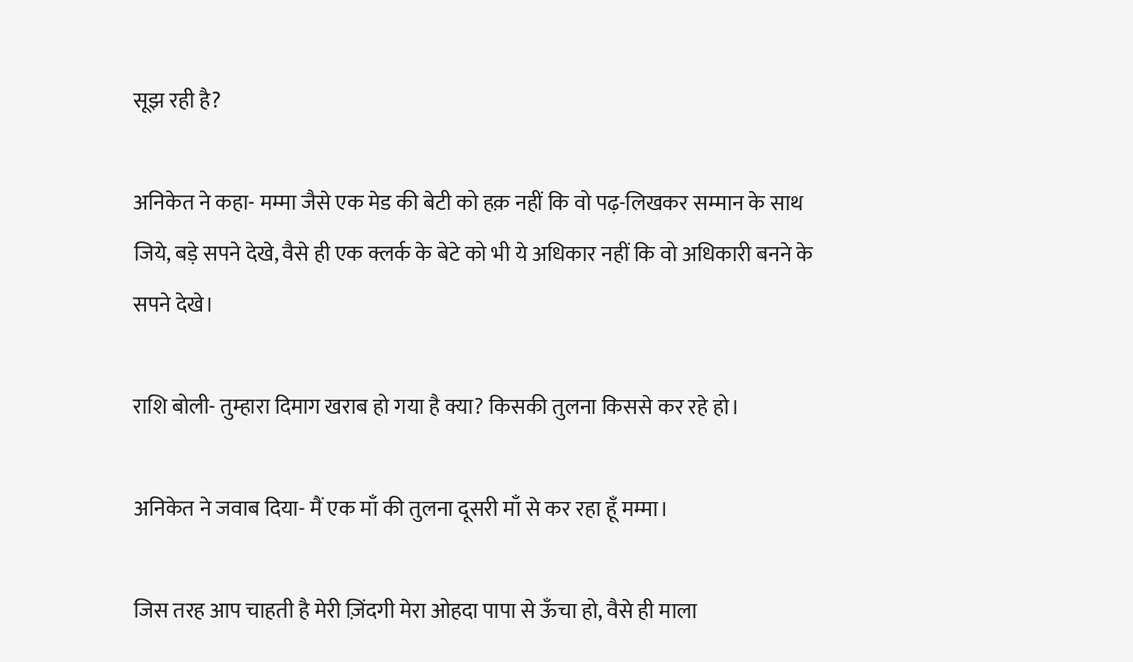सूझ रही है?

अनिकेत ने कहा- मम्मा जैसे एक मेड की बेटी को हक़ नहीं कि वो पढ़-लिखकर सम्मान के साथ जिये, बड़े सपने देखे, वैसे ही एक क्लर्क के बेटे को भी ये अधिकार नहीं कि वो अधिकारी बनने के सपने देखे।

राशि बोली- तुम्हारा दिमाग खराब हो गया है क्या? किसकी तुलना किससे कर रहे हो।

अनिकेत ने जवाब दिया- मैं एक माँ की तुलना दूसरी माँ से कर रहा हूँ मम्मा।

जिस तरह आप चाहती है मेरी ज़िंदगी मेरा ओहदा पापा से ऊँचा हो, वैसे ही माला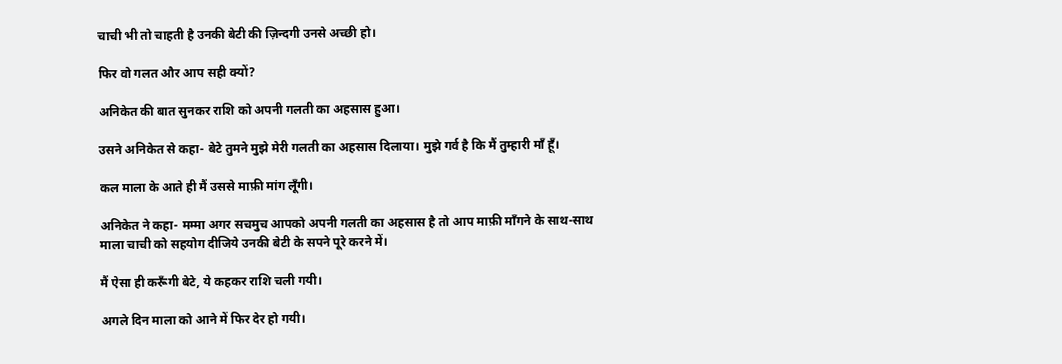चाची भी तो चाहती है उनकी बेटी की ज़िन्दगी उनसे अच्छी हो।

फिर वो गलत और आप सही क्यों?

अनिकेत की बात सुनकर राशि को अपनी गलती का अहसास हुआ।

उसने अनिकेत से कहा- बेटे तुमने मुझे मेरी गलती का अहसास दिलाया। मुझे गर्व है कि मैं तुम्हारी माँ हूँ।

कल माला के आते ही मैं उससे माफ़ी मांग लूँगी।

अनिकेत ने कहा- मम्मा अगर सचमुच आपको अपनी गलती का अहसास है तो आप माफ़ी माँगने के साथ-साथ माला चाची को सहयोग दीजिये उनकी बेटी के सपने पूरे करने में।

मैं ऐसा ही करूँगी बेटे, ये कहकर राशि चली गयी।

अगले दिन माला को आने में फिर देर हो गयी।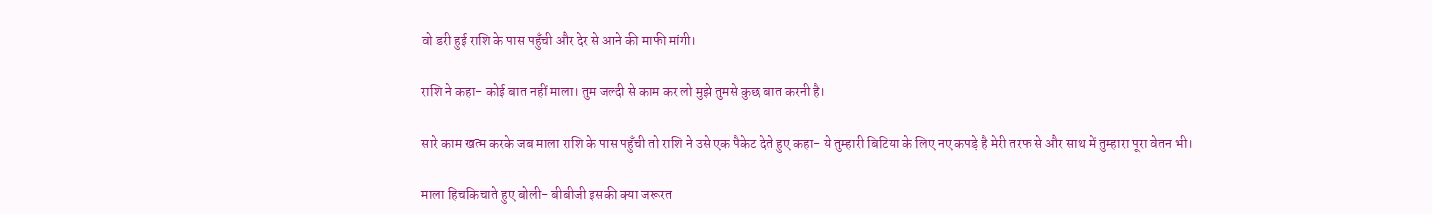वो डरी हुई राशि के पास पहुँची और देर से आने की माफी मांगी।

राशि ने कहा- कोई बात नहीं माला। तुम जल्दी से काम कर लो मुझे तुमसे कुछ बात करनी है।

सारे काम खत्म करके जब माला राशि के पास पहुँची तो राशि ने उसे एक पैकेट देते हुए कहा- ये तुम्हारी बिटिया के लिए नए कपड़े है मेरी तरफ से और साथ में तुम्हारा पूरा वेतन भी।

माला हिचकिचाते हुए बोली- बीबीजी इसकी क्या जरूरत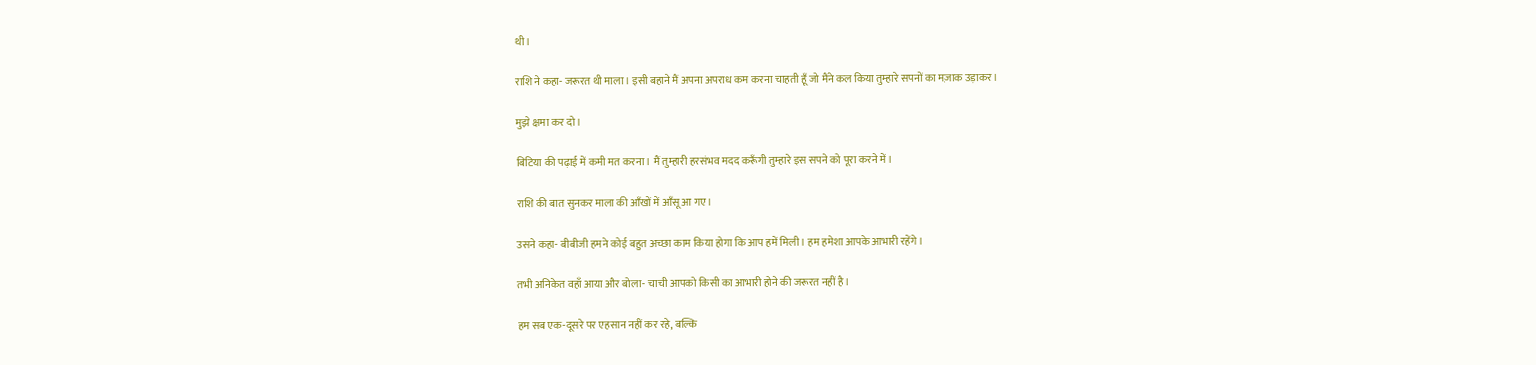थी।

राशि ने कहा- जरूरत थी माला। इसी बहाने मैं अपना अपराध कम करना चाहती हूँ जो मैंने कल किया तुम्हारे सपनों का मज़ाक उड़ाकर।

मुझे क्षमा कर दो।

बिटिया की पढ़ाई में कमी मत करना। मैं तुम्हारी हरसंभव मदद करूँगी तुम्हारे इस सपने को पूरा करने में।

राशि की बात सुनकर माला की आँखों में आँसू आ गए।

उसने कहा- बीबीजी हमने कोई बहुत अच्छा काम किया होगा कि आप हमें मिली। हम हमेशा आपके आभारी रहेंगे।

तभी अनिकेत वहाँ आया और बोला- चाची आपको किसी का आभारी होने की जरूरत नहीं है।

हम सब एक-दूसरे पर एहसान नहीं कर रहे, बल्कि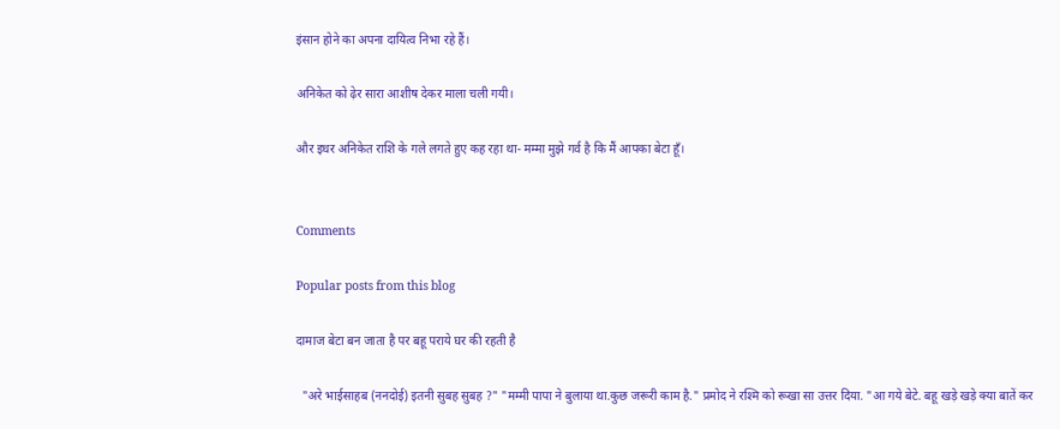इंसान होने का अपना दायित्व निभा रहे हैं।

अनिकेत को ढ़ेर सारा आशीष देकर माला चली गयी।

और इधर अनिकेत राशि के गले लगते हुए कह रहा था- मम्मा मुझे गर्व है कि मैं आपका बेटा हूँ।


Comments

Popular posts from this blog

दामाज बेटा बन जाता है पर बहू पराये घर की रहती है

  "अरे भाईसाहब (ननदोई) इतनी सुबह सुबह ?" "मम्मी पापा ने बुलाया था.कुछ जरूरी काम है." प्रमोद ने रश्मि को रूखा सा उत्तर दिया. "आ गये बेटे. बहू खड़े खड़े क्या बातें कर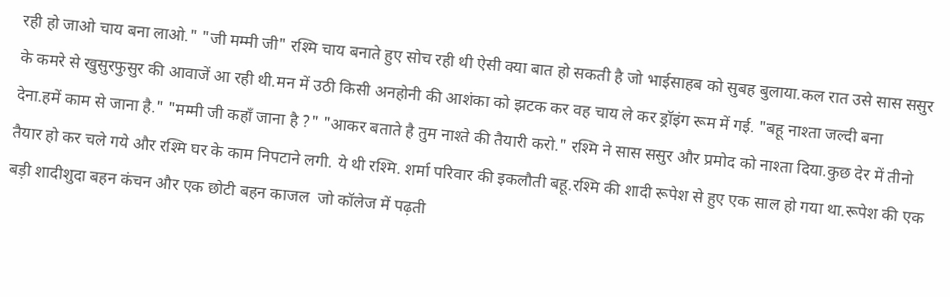रही हो जाओ चाय बना लाओ." "जी मम्मी जी" रश्मि चाय बनाते हुए सोच रही थी ऐसी क्या बात हो सकती है जो भाईसाहब को सुबह बुलाया.कल रात उसे सास ससुर के कमरे से खुसुरफुसुर की आवाजें आ रही थी.मन में उठी किसी अनहोनी की आशंका को झटक कर वह चाय ले कर ड्रॉइंग रूम में गई. "बहू नाश्ता जल्दी बना देना.हमें काम से जाना है." "मम्मी जी कहाँ जाना है ?" "आकर बताते है तुम नाश्ते की तैयारी करो." रश्मि ने सास ससुर और प्रमोद को नाश्ता दिया.कुछ देर में तीनो तैयार हो कर चले गये और रश्मि घर के काम निपटाने लगी. ये थी रश्मि. शर्मा परिवार की इकलौती बहू.रश्मि की शादी रूपेश से हुए एक साल हो गया था.रूपेश की एक बड़ी शादीशुदा बहन कंचन और एक छोटी बहन काजल  जो कॉलेज में पढ़ती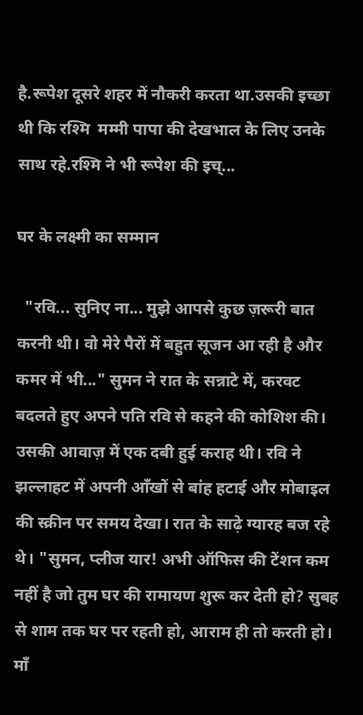है.रूपेश दूसरे शहर में नौकरी करता था.उसकी इच्छा थी कि रश्मि  मम्मी पापा की देखभाल के लिए उनके साथ रहे.रश्मि ने भी रूपेश की इच्...

घर के लक्ष्मी का सम्मान

  "रवि... सुनिए ना... मुझे आपसे कुछ ज़रूरी बात करनी थी। वो मेरे पैरों में बहुत सूजन आ रही है और कमर में भी..." सुमन ने रात के सन्नाटे में, करवट बदलते हुए अपने पति रवि से कहने की कोशिश की। उसकी आवाज़ में एक दबी हुई कराह थी। रवि ने झल्लाहट में अपनी आँखों से बांह हटाई और मोबाइल की स्क्रीन पर समय देखा। रात के साढ़े ग्यारह बज रहे थे। "सुमन, प्लीज यार! अभी ऑफिस की टेंशन कम नहीं है जो तुम घर की रामायण शुरू कर देती हो? सुबह से शाम तक घर पर रहती हो, आराम ही तो करती हो। माँ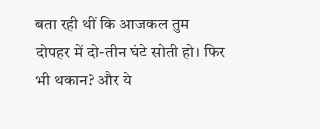बता रही थीं कि आजकल तुम दोपहर में दो-तीन घंटे सोती हो। फिर भी थकान? और ये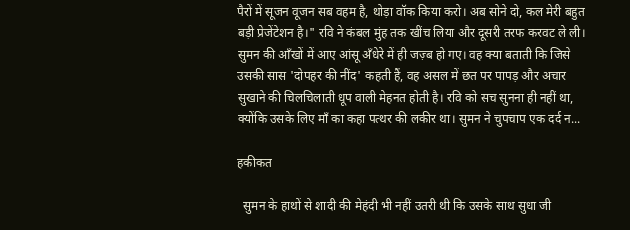पैरों में सूजन वूजन सब वहम है, थोड़ा वॉक किया करो। अब सोने दो, कल मेरी बहुत बड़ी प्रेजेंटेशन है।" रवि ने कंबल मुंह तक खींच लिया और दूसरी तरफ करवट ले ली। सुमन की आँखों में आए आंसू अँधेरे में ही जज़्ब हो गए। वह क्या बताती कि जिसे उसकी सास 'दोपहर की नींद' कहती हैं, वह असल में छत पर पापड़ और अचार सुखाने की चिलचिलाती धूप वाली मेहनत होती है। रवि को सच सुनना ही नहीं था, क्योंकि उसके लिए माँ का कहा पत्थर की लकीर था। सुमन ने चुपचाप एक दर्द न...

हकीकत

  सुमन के हाथों से शादी की मेहंदी भी नहीं उतरी थी कि उसके साथ सुधा जी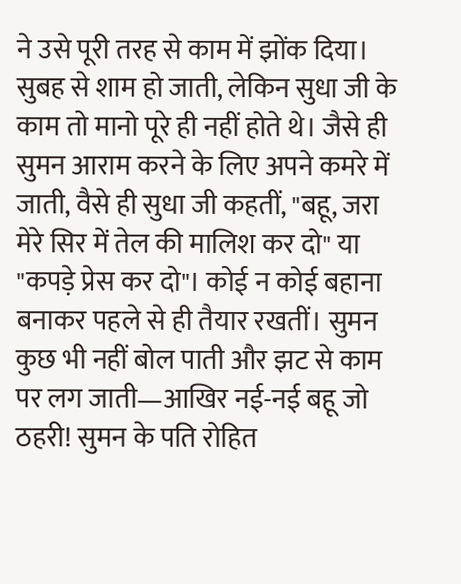ने उसे पूरी तरह से काम में झोंक दिया। सुबह से शाम हो जाती, लेकिन सुधा जी के काम तो मानो पूरे ही नहीं होते थे। जैसे ही सुमन आराम करने के लिए अपने कमरे में जाती, वैसे ही सुधा जी कहतीं, "बहू, जरा मेरे सिर में तेल की मालिश कर दो" या "कपड़े प्रेस कर दो"। कोई न कोई बहाना बनाकर पहले से ही तैयार रखतीं। सुमन कुछ भी नहीं बोल पाती और झट से काम पर लग जाती—आखिर नई-नई बहू जो ठहरी! सुमन के पति रोहित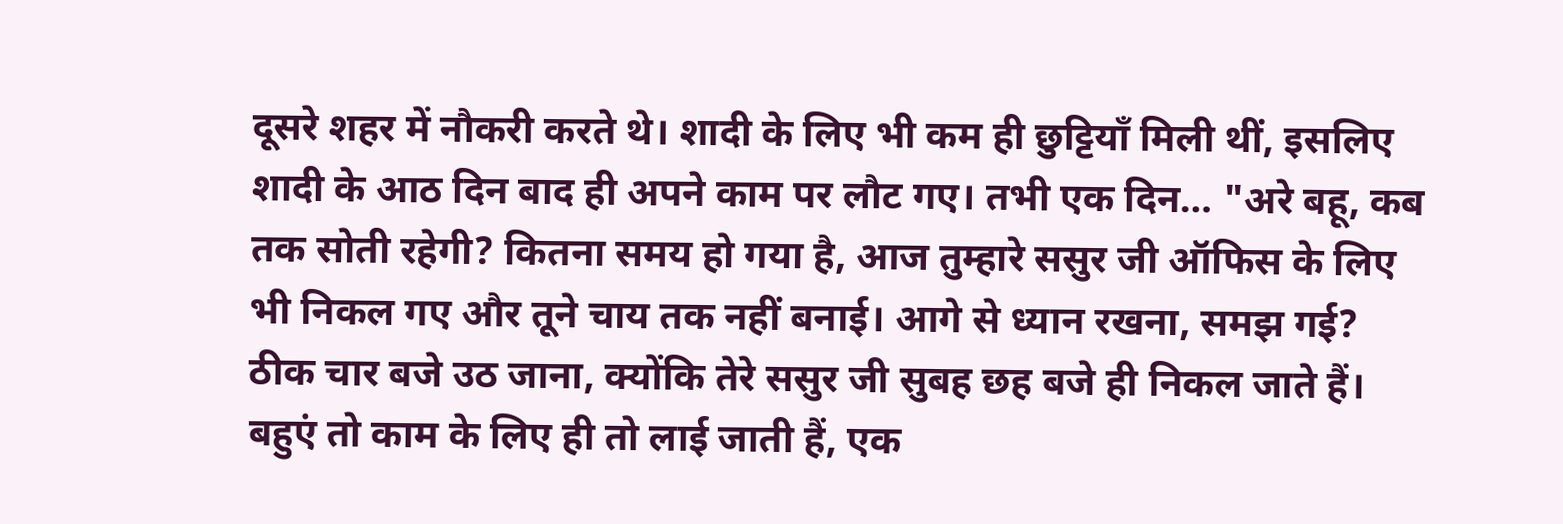दूसरे शहर में नौकरी करते थे। शादी के लिए भी कम ही छुट्टियाँ मिली थीं, इसलिए शादी के आठ दिन बाद ही अपने काम पर लौट गए। तभी एक दिन… "अरे बहू, कब तक सोती रहेगी? कितना समय हो गया है, आज तुम्हारे ससुर जी ऑफिस के लिए भी निकल गए और तूने चाय तक नहीं बनाई। आगे से ध्यान रखना, समझ गई? ठीक चार बजे उठ जाना, क्योंकि तेरे ससुर जी सुबह छह बजे ही निकल जाते हैं। बहुएं तो काम के लिए ही तो लाई जाती हैं, एक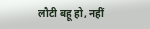लौटी बहू हो, नहीं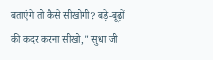बताएंगे तो कैसे सीखोगी? बड़े-बूढ़ों की कदर करना सीखो," सुधा जी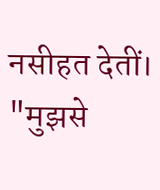नसीहत देतीं। "मुझसे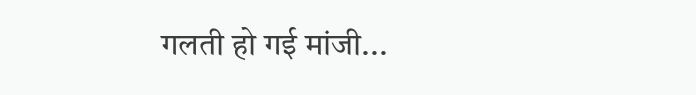गलती हो गई मांजी...